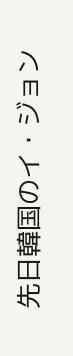先日韓国のイ・ジョン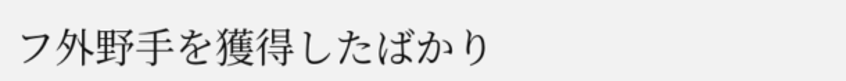フ外野手を獲得したばかり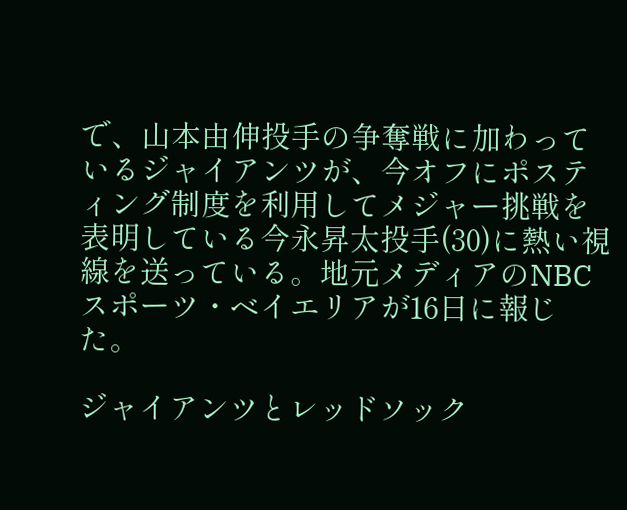で、山本由伸投手の争奪戦に加わっているジャイアンツが、今オフにポスティング制度を利用してメジャー挑戦を表明している今永昇太投手(30)に熱い視線を送っている。地元メディアのNBCスポーツ・ベイエリアが16日に報じた。

ジャイアンツとレッドソック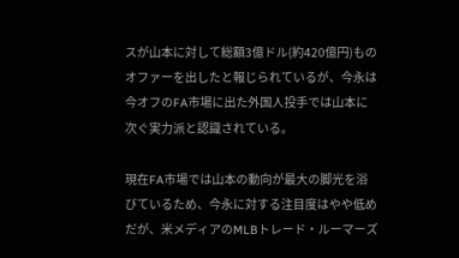スが山本に対して総額3億ドル(約420億円)ものオファーを出したと報じられているが、今永は今オフのFA市場に出た外国人投手では山本に次ぐ実力派と認識されている。

現在FA市場では山本の動向が最大の脚光を浴びているため、今永に対する注目度はやや低めだが、米メディアのMLBトレード・ルーマーズ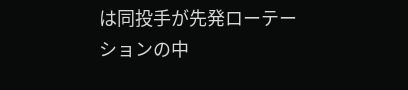は同投手が先発ローテーションの中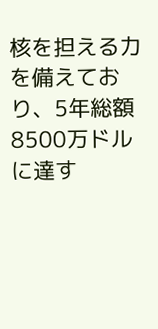核を担える力を備えており、5年総額8500万ドルに達す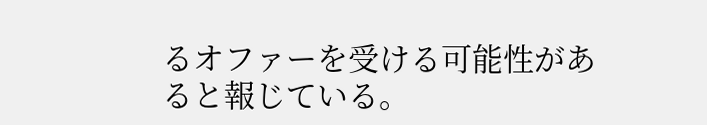るオファーを受ける可能性があると報じている。